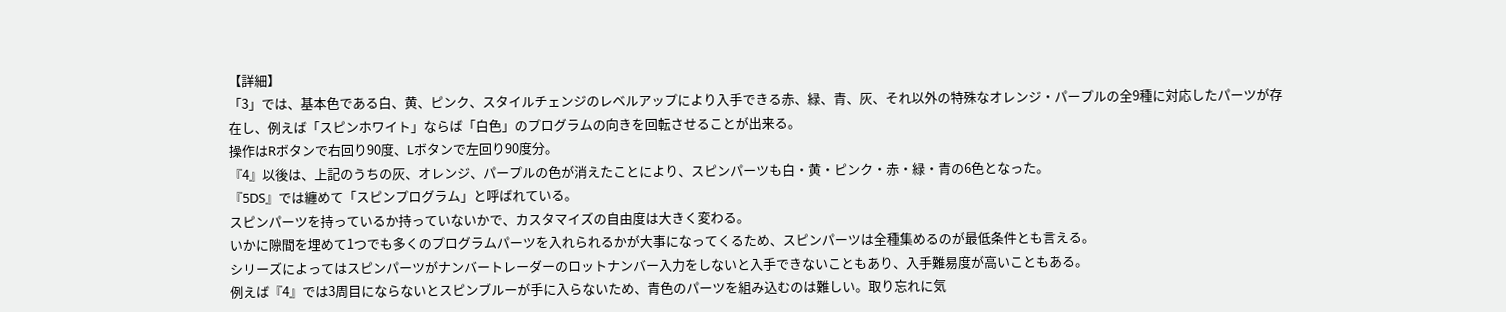【詳細】
「3」では、基本色である白、黄、ピンク、スタイルチェンジのレベルアップにより入手できる赤、緑、青、灰、それ以外の特殊なオレンジ・パープルの全9種に対応したパーツが存在し、例えば「スピンホワイト」ならば「白色」のプログラムの向きを回転させることが出来る。
操作はRボタンで右回り90度、Lボタンで左回り90度分。
『4』以後は、上記のうちの灰、オレンジ、パープルの色が消えたことにより、スピンパーツも白・黄・ピンク・赤・緑・青の6色となった。
『5DS』では纏めて「スピンプログラム」と呼ばれている。
スピンパーツを持っているか持っていないかで、カスタマイズの自由度は大きく変わる。
いかに隙間を埋めて1つでも多くのプログラムパーツを入れられるかが大事になってくるため、スピンパーツは全種集めるのが最低条件とも言える。
シリーズによってはスピンパーツがナンバートレーダーのロットナンバー入力をしないと入手できないこともあり、入手難易度が高いこともある。
例えば『4』では3周目にならないとスピンブルーが手に入らないため、青色のパーツを組み込むのは難しい。取り忘れに気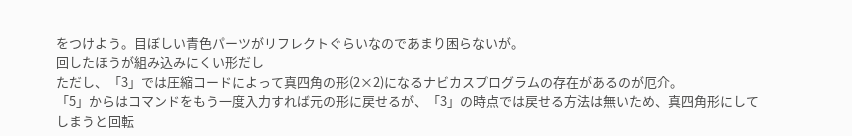をつけよう。目ぼしい青色パーツがリフレクトぐらいなのであまり困らないが。
回したほうが組み込みにくい形だし
ただし、「3」では圧縮コードによって真四角の形(2×2)になるナビカスプログラムの存在があるのが厄介。
「5」からはコマンドをもう一度入力すれば元の形に戻せるが、「3」の時点では戻せる方法は無いため、真四角形にしてしまうと回転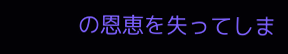の恩恵を失ってしま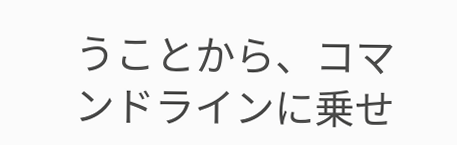うことから、コマンドラインに乗せ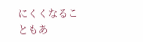にくくなることもあ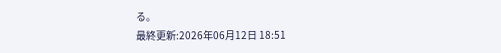る。
最終更新:2026年06月12日 18:51